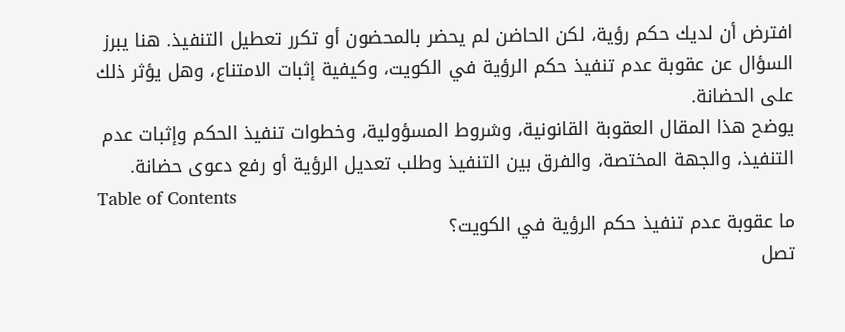افترض أن لديك حكم رؤية، لكن الحاضن لم يحضر بالمحضون أو تكرر تعطيل التنفيذ. هنا يبرز السؤال عن عقوبة عدم تنفيذ حكم الرؤية في الكويت، وكيفية إثبات الامتناع، وهل يؤثر ذلك على الحضانة.
يوضح هذا المقال العقوبة القانونية، وشروط المسؤولية، وخطوات تنفيذ الحكم وإثبات عدم التنفيذ، والجهة المختصة، والفرق بين التنفيذ وطلب تعديل الرؤية أو رفع دعوى حضانة.
Table of Contents
ما عقوبة عدم تنفيذ حكم الرؤية في الكويت؟
تصل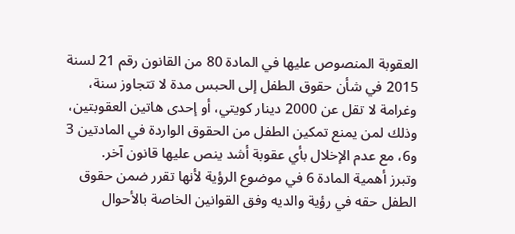العقوبة المنصوص عليها في المادة 80 من القانون رقم 21 لسنة 2015 في شأن حقوق الطفل إلى الحبس مدة لا تتجاوز سنة، وغرامة لا تقل عن 2000 دينار كويتي، أو إحدى هاتين العقوبتين، وذلك لمن يمنع تمكين الطفل من الحقوق الواردة في المادتين 3 و6، مع عدم الإخلال بأي عقوبة أشد ينص عليها قانون آخر.
وتبرز أهمية المادة 6 في موضوع الرؤية لأنها تقرر ضمن حقوق الطفل حقه في رؤية والديه وفق القوانين الخاصة بالأحوال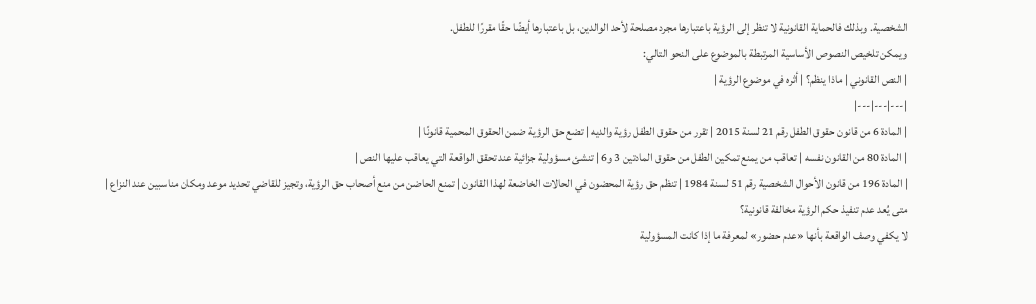الشخصية. وبذلك فالحماية القانونية لا تنظر إلى الرؤية باعتبارها مجرد مصلحة لأحد الوالدين، بل باعتبارها أيضًا حقًا مقررًا للطفل.
ويمكن تلخيص النصوص الأساسية المرتبطة بالموضوع على النحو التالي:
| النص القانوني | ماذا ينظم؟ | أثره في موضوع الرؤية |
|---|---|---|
| المادة 6 من قانون حقوق الطفل رقم 21 لسنة 2015 | تقرر من حقوق الطفل رؤية والديه | تضع حق الرؤية ضمن الحقوق المحمية قانونًا |
| المادة 80 من القانون نفسه | تعاقب من يمنع تمكين الطفل من حقوق المادتين 3 و6 | تنشئ مسؤولية جزائية عند تحقق الواقعة التي يعاقب عليها النص |
| المادة 196 من قانون الأحوال الشخصية رقم 51 لسنة 1984 | تنظم حق رؤية المحضون في الحالات الخاضعة لهذا القانون | تمنع الحاضن من منع أصحاب حق الرؤية، وتجيز للقاضي تحديد موعد ومكان مناسبين عند النزاع |
متى يُعد عدم تنفيذ حكم الرؤية مخالفة قانونية؟
لا يكفي وصف الواقعة بأنها «عدم حضور» لمعرفة ما إذا كانت المسؤولية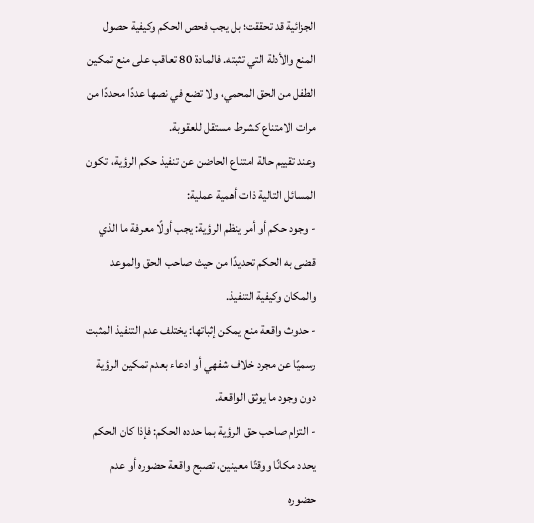الجزائية قد تحققت؛ بل يجب فحص الحكم وكيفية حصول المنع والأدلة التي تثبته. فالمادة 80 تعاقب على منع تمكين الطفل من الحق المحمي، ولا تضع في نصها عددًا محددًا من مرات الامتناع كشرط مستقل للعقوبة.
وعند تقييم حالة امتناع الحاضن عن تنفيذ حكم الرؤية، تكون المسائل التالية ذات أهمية عملية:
- وجود حكم أو أمر ينظم الرؤية: يجب أولًا معرفة ما الذي قضى به الحكم تحديدًا من حيث صاحب الحق والموعد والمكان وكيفية التنفيذ.
- حدوث واقعة منع يمكن إثباتها: يختلف عدم التنفيذ المثبت رسميًا عن مجرد خلاف شفهي أو ادعاء بعدم تمكين الرؤية دون وجود ما يوثق الواقعة.
- التزام صاحب حق الرؤية بما حدده الحكم: فإذا كان الحكم يحدد مكانًا ووقتًا معينين، تصبح واقعة حضوره أو عدم حضوره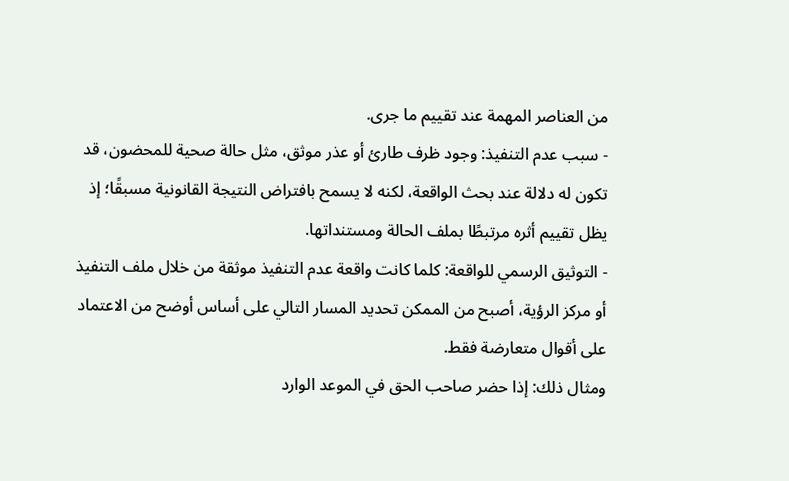من العناصر المهمة عند تقييم ما جرى.
- سبب عدم التنفيذ: وجود ظرف طارئ أو عذر موثق، مثل حالة صحية للمحضون، قد تكون له دلالة عند بحث الواقعة، لكنه لا يسمح بافتراض النتيجة القانونية مسبقًا؛ إذ يظل تقييم أثره مرتبطًا بملف الحالة ومستنداتها.
- التوثيق الرسمي للواقعة: كلما كانت واقعة عدم التنفيذ موثقة من خلال ملف التنفيذ أو مركز الرؤية، أصبح من الممكن تحديد المسار التالي على أساس أوضح من الاعتماد على أقوال متعارضة فقط.
ومثال ذلك: إذا حضر صاحب الحق في الموعد الوارد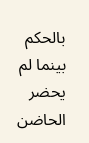بالحكم بينما لم يحضر الحاضن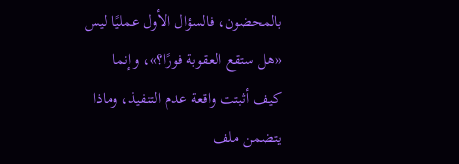بالمحضون، فالسؤال الأول عمليًا ليس «هل ستقع العقوبة فورًا؟»، وإنما كيف أثبتت واقعة عدم التنفيذ، وماذا يتضمن ملف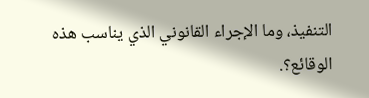التنفيذ، وما الإجراء القانوني الذي يناسب هذه الوقائع؟.